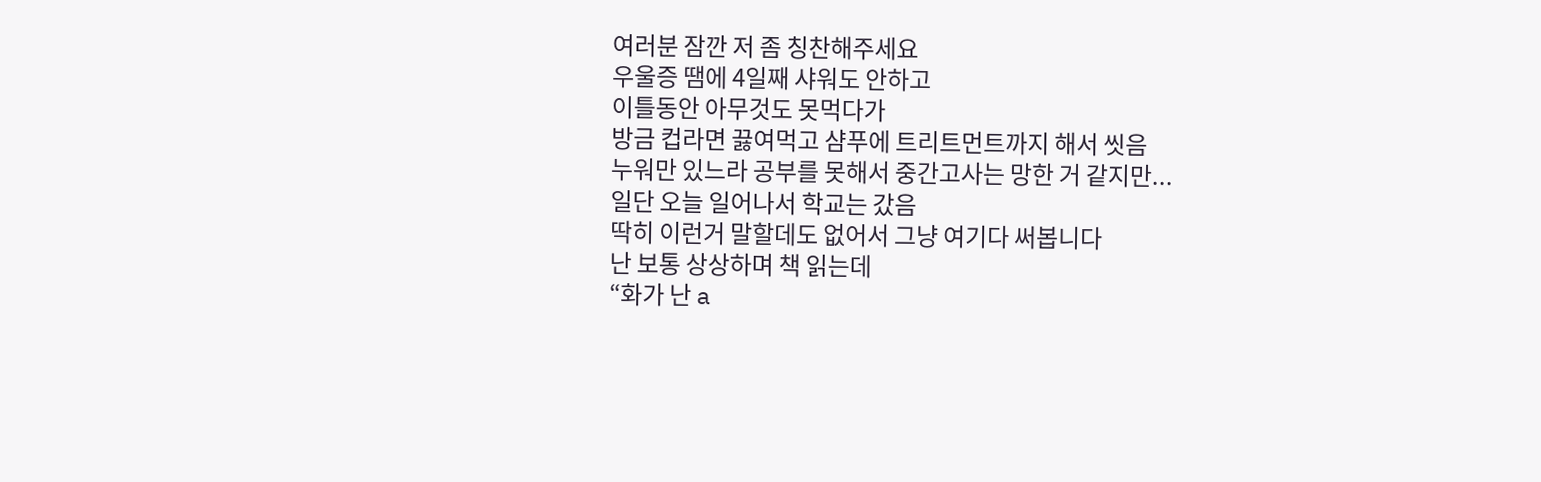여러분 잠깐 저 좀 칭찬해주세요
우울증 땜에 4일째 샤워도 안하고
이틀동안 아무것도 못먹다가
방금 컵라면 끓여먹고 샴푸에 트리트먼트까지 해서 씻음
누워만 있느라 공부를 못해서 중간고사는 망한 거 같지만...
일단 오늘 일어나서 학교는 갔음
딱히 이런거 말할데도 없어서 그냥 여기다 써봅니다
난 보통 상상하며 책 읽는데
“화가 난 a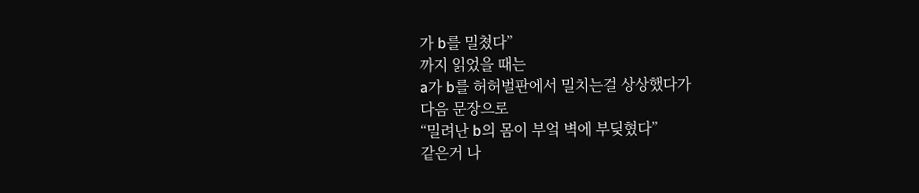가 b를 밀쳤다”
까지 읽었을 때는
a가 b를 허허벌판에서 밀치는걸 상상했다가
다음 문장으로
“밀려난 b의 몸이 부엌 벽에 부딪혔다”
같은거 나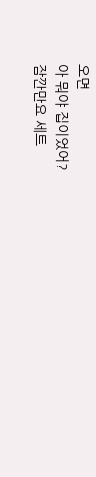오면
아 뭐야 집이었어?
잠깐만요 세트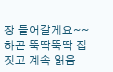장 들어갈게요~~
하곤 뚝딱뚝딱 집 짓고 계속 읽음